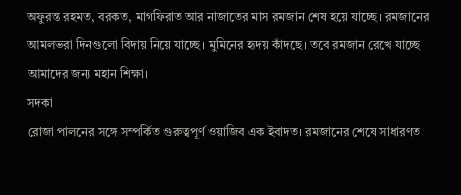অফুরন্ত রহমত, বরকত, মাগফিরাত আর নাজাতের মাস রমজান শেষ হয়ে যাচ্ছে। রমজানের আমলভরা দিনগুলো বিদায় নিয়ে যাচ্ছে। মুমিনের হৃদয় কাঁদছে। তবে রমজান রেখে যাচ্ছে আমাদের জন্য মহান শিক্ষা।
সদকা
রোজা পালনের সঙ্গে সম্পর্কিত গুরুত্বপূর্ণ ওয়াজিব এক ইবাদত। রমজানের শেষে সাধারণত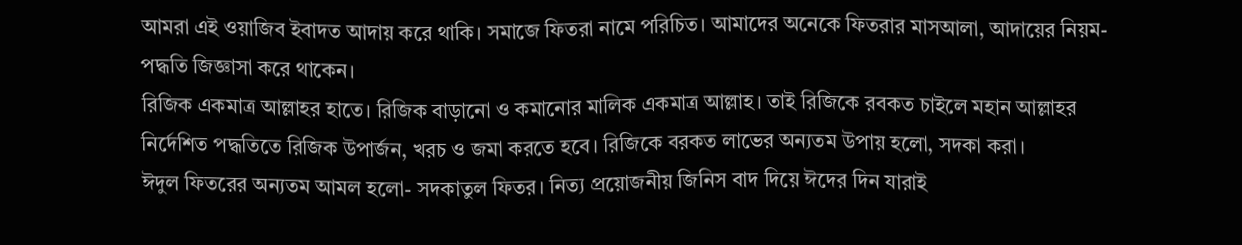আমরা এই ওয়াজিব ইবাদত আদায় করে থাকি। সমাজে ফিতরা নামে পরিচিত। আমাদের অনেকে ফিতরার মাসআলা, আদায়ের নিয়ম-পদ্ধতি জিজ্ঞাসা করে থাকেন।
রিজিক একমাত্র আল্লাহর হাতে। রিজিক বাড়ানো ও কমানোর মালিক একমাত্র আল্লাহ। তাই রিজিকে রবকত চাইলে মহান আল্লাহর নির্দেশিত পদ্ধতিতে রিজিক উপার্জন, খরচ ও জমা করতে হবে। রিজিকে বরকত লাভের অন্যতম উপায় হলো, সদকা করা।
ঈদুল ফিতরের অন্যতম আমল হলো- সদকাতুল ফিতর। নিত্য প্রয়োজনীয় জিনিস বাদ দিয়ে ঈদের দিন যারাই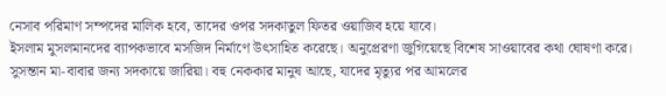নেসাব পরিমাণ সম্পদের মালিক হবে, তাদের ওপর সদকাতুল ফিতর ওয়াজিব হয়ে যাবে।
ইসলাম মুসলমানদের ব্যাপকভাবে মসজিদ নির্মাণে উৎসাহিত করেছে। অনুপ্রেরণা জুগিয়েছে বিশেষ সাওয়াবের কথা ঘোষণা করে।
সুসন্তান মা-বাবার জন্য সদকায়ে জারিয়া। বহু নেককার মানুষ আছে, যাদের মৃত্যুর পর আমলের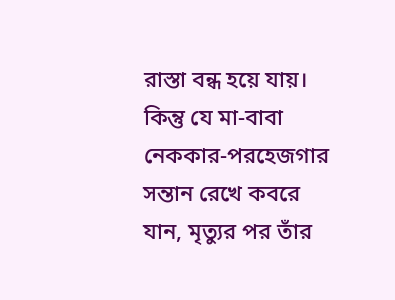রাস্তা বন্ধ হয়ে যায়। কিন্তু যে মা-বাবা নেককার-পরহেজগার সন্তান রেখে কবরে যান, মৃত্যুর পর তাঁর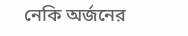নেকি অর্জনের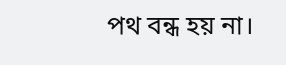পথ বন্ধ হয় না।